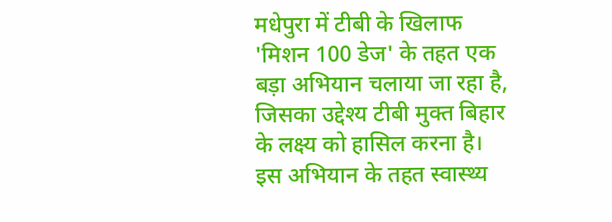मधेपुरा में टीबी के खिलाफ 'मिशन 100 डेज' के तहत एक बड़ा अभियान चलाया जा रहा है, जिसका उद्देश्य टीबी मुक्त बिहार के लक्ष्य को हासिल करना है। इस अभियान के तहत स्वास्थ्य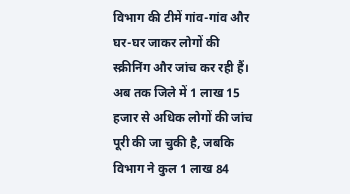विभाग की टीमें गांव-गांव और घर-घर जाकर लोगों की स्क्रीनिंग और जांच कर रही हैं। अब तक जिले में 1 लाख 15 हजार से अधिक लोगों की जांच पूरी की जा चुकी है, जबकि विभाग ने कुल 1 लाख 84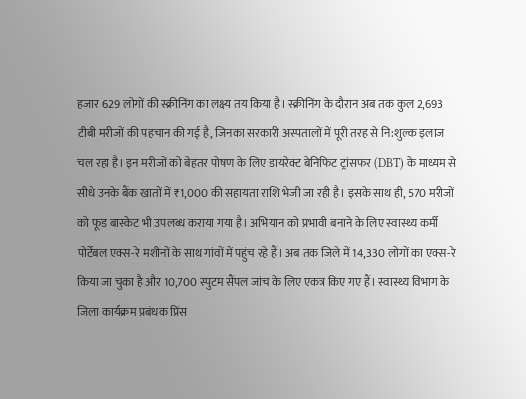हजार 629 लोगों की स्क्रीनिंग का लक्ष्य तय किया है। स्क्रीनिंग के दौरान अब तक कुल 2,693 टीबी मरीजों की पहचान की गई है, जिनका सरकारी अस्पतालों में पूरी तरह से नि:शुल्क इलाज चल रहा है। इन मरीजों को बेहतर पोषण के लिए डायरेक्ट बेनिफिट ट्रांसफर (DBT) के माध्यम से सीधे उनके बैंक खातों में ₹1,000 की सहायता राशि भेजी जा रही है। इसके साथ ही, 570 मरीजों को फूड बास्केट भी उपलब्ध कराया गया है। अभियान को प्रभावी बनाने के लिए स्वास्थ्य कर्मी पोर्टेबल एक्स-रे मशीनों के साथ गांवों में पहुंच रहे हैं। अब तक जिले में 14,330 लोगों का एक्स-रे किया जा चुका है और 10,700 स्पुटम सैंपल जांच के लिए एकत्र किए गए हैं। स्वास्थ्य विभाग के जिला कार्यक्रम प्रबंधक प्रिंस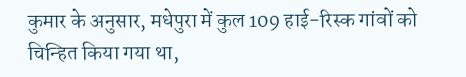कुमार के अनुसार, मधेपुरा में कुल 109 हाई-रिस्क गांवों को चिन्हित किया गया था,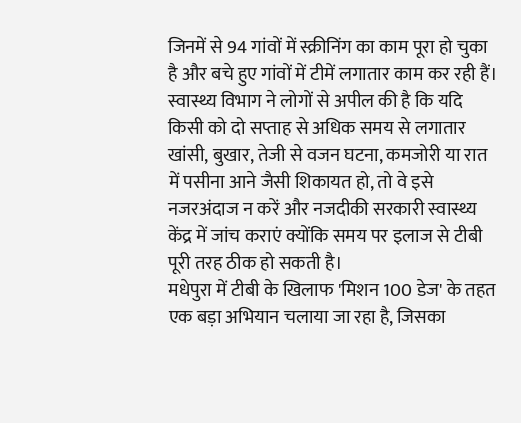जिनमें से 94 गांवों में स्क्रीनिंग का काम पूरा हो चुका है और बचे हुए गांवों में टीमें लगातार काम कर रही हैं। स्वास्थ्य विभाग ने लोगों से अपील की है कि यदि किसी को दो सप्ताह से अधिक समय से लगातार खांसी, बुखार, तेजी से वजन घटना, कमजोरी या रात में पसीना आने जैसी शिकायत हो, तो वे इसे नजरअंदाज न करें और नजदीकी सरकारी स्वास्थ्य केंद्र में जांच कराएं क्योंकि समय पर इलाज से टीबी पूरी तरह ठीक हो सकती है।
मधेपुरा में टीबी के खिलाफ 'मिशन 100 डेज' के तहत एक बड़ा अभियान चलाया जा रहा है, जिसका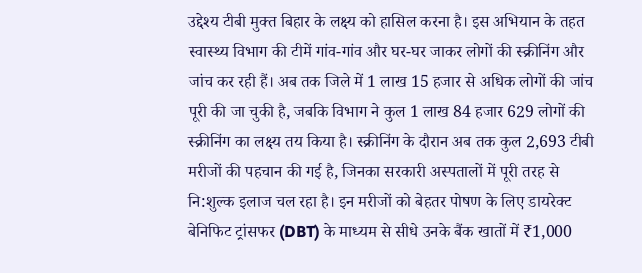उद्देश्य टीबी मुक्त बिहार के लक्ष्य को हासिल करना है। इस अभियान के तहत स्वास्थ्य विभाग की टीमें गांव-गांव और घर-घर जाकर लोगों की स्क्रीनिंग और जांच कर रही हैं। अब तक जिले में 1 लाख 15 हजार से अधिक लोगों की जांच पूरी की जा चुकी है, जबकि विभाग ने कुल 1 लाख 84 हजार 629 लोगों की स्क्रीनिंग का लक्ष्य तय किया है। स्क्रीनिंग के दौरान अब तक कुल 2,693 टीबी मरीजों की पहचान की गई है, जिनका सरकारी अस्पतालों में पूरी तरह से नि:शुल्क इलाज चल रहा है। इन मरीजों को बेहतर पोषण के लिए डायरेक्ट बेनिफिट ट्रांसफर (DBT) के माध्यम से सीधे उनके बैंक खातों में ₹1,000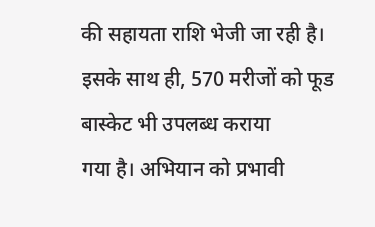की सहायता राशि भेजी जा रही है। इसके साथ ही, 570 मरीजों को फूड बास्केट भी उपलब्ध कराया
गया है। अभियान को प्रभावी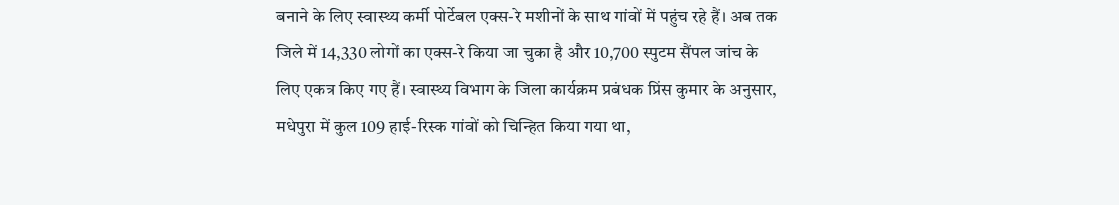बनाने के लिए स्वास्थ्य कर्मी पोर्टेबल एक्स-रे मशीनों के साथ गांवों में पहुंच रहे हैं। अब तक जिले में 14,330 लोगों का एक्स-रे किया जा चुका है और 10,700 स्पुटम सैंपल जांच के लिए एकत्र किए गए हैं। स्वास्थ्य विभाग के जिला कार्यक्रम प्रबंधक प्रिंस कुमार के अनुसार, मधेपुरा में कुल 109 हाई-रिस्क गांवों को चिन्हित किया गया था,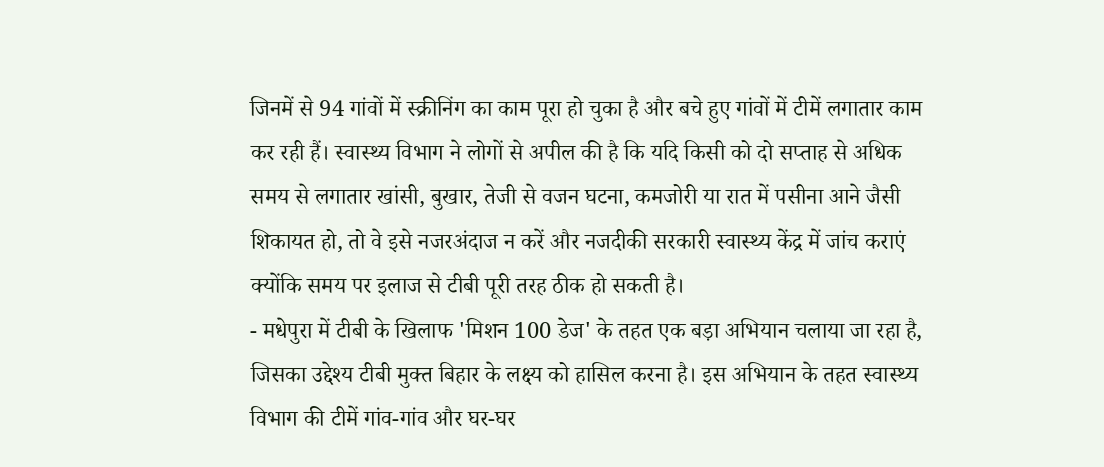जिनमें से 94 गांवों में स्क्रीनिंग का काम पूरा हो चुका है और बचे हुए गांवों में टीमें लगातार काम कर रही हैं। स्वास्थ्य विभाग ने लोगों से अपील की है कि यदि किसी को दो सप्ताह से अधिक समय से लगातार खांसी, बुखार, तेजी से वजन घटना, कमजोरी या रात में पसीना आने जैसी शिकायत हो, तो वे इसे नजरअंदाज न करें और नजदीकी सरकारी स्वास्थ्य केंद्र में जांच कराएं क्योंकि समय पर इलाज से टीबी पूरी तरह ठीक हो सकती है।
- मधेपुरा में टीबी के खिलाफ 'मिशन 100 डेज' के तहत एक बड़ा अभियान चलाया जा रहा है, जिसका उद्देश्य टीबी मुक्त बिहार के लक्ष्य को हासिल करना है। इस अभियान के तहत स्वास्थ्य विभाग की टीमें गांव-गांव और घर-घर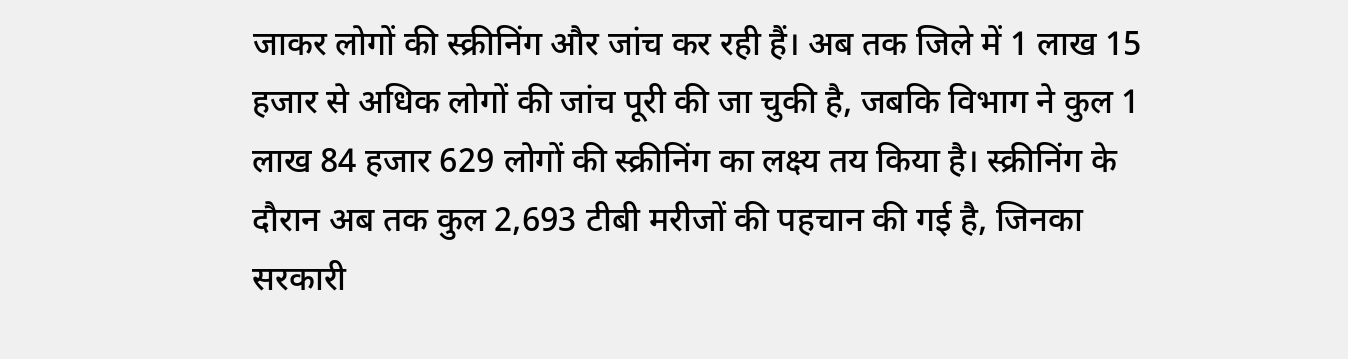जाकर लोगों की स्क्रीनिंग और जांच कर रही हैं। अब तक जिले में 1 लाख 15 हजार से अधिक लोगों की जांच पूरी की जा चुकी है, जबकि विभाग ने कुल 1 लाख 84 हजार 629 लोगों की स्क्रीनिंग का लक्ष्य तय किया है। स्क्रीनिंग के दौरान अब तक कुल 2,693 टीबी मरीजों की पहचान की गई है, जिनका सरकारी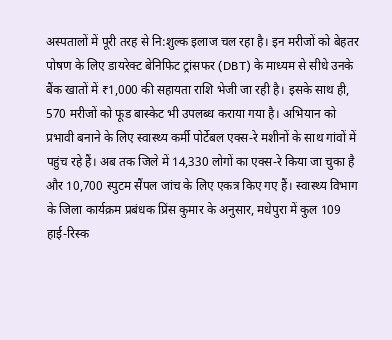अस्पतालों में पूरी तरह से नि:शुल्क इलाज चल रहा है। इन मरीजों को बेहतर पोषण के लिए डायरेक्ट बेनिफिट ट्रांसफर (DBT) के माध्यम से सीधे उनके बैंक खातों में ₹1,000 की सहायता राशि भेजी जा रही है। इसके साथ ही, 570 मरीजों को फूड बास्केट भी उपलब्ध कराया गया है। अभियान को प्रभावी बनाने के लिए स्वास्थ्य कर्मी पोर्टेबल एक्स-रे मशीनों के साथ गांवों में पहुंच रहे हैं। अब तक जिले में 14,330 लोगों का एक्स-रे किया जा चुका है और 10,700 स्पुटम सैंपल जांच के लिए एकत्र किए गए हैं। स्वास्थ्य विभाग के जिला कार्यक्रम प्रबंधक प्रिंस कुमार के अनुसार, मधेपुरा में कुल 109 हाई-रिस्क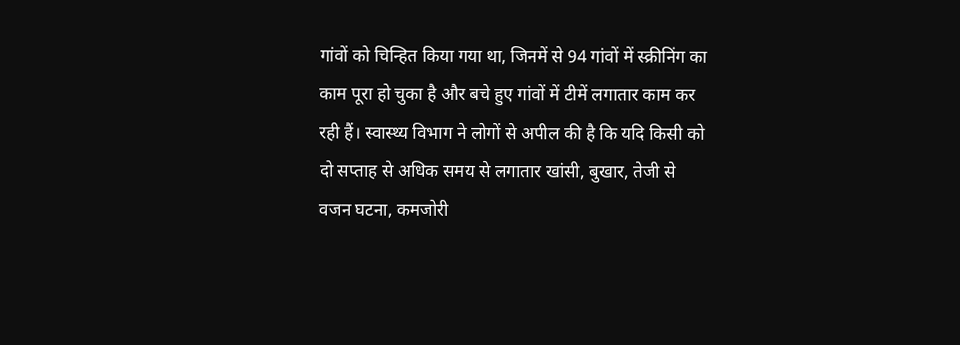गांवों को चिन्हित किया गया था, जिनमें से 94 गांवों में स्क्रीनिंग का काम पूरा हो चुका है और बचे हुए गांवों में टीमें लगातार काम कर रही हैं। स्वास्थ्य विभाग ने लोगों से अपील की है कि यदि किसी को दो सप्ताह से अधिक समय से लगातार खांसी, बुखार, तेजी से वजन घटना, कमजोरी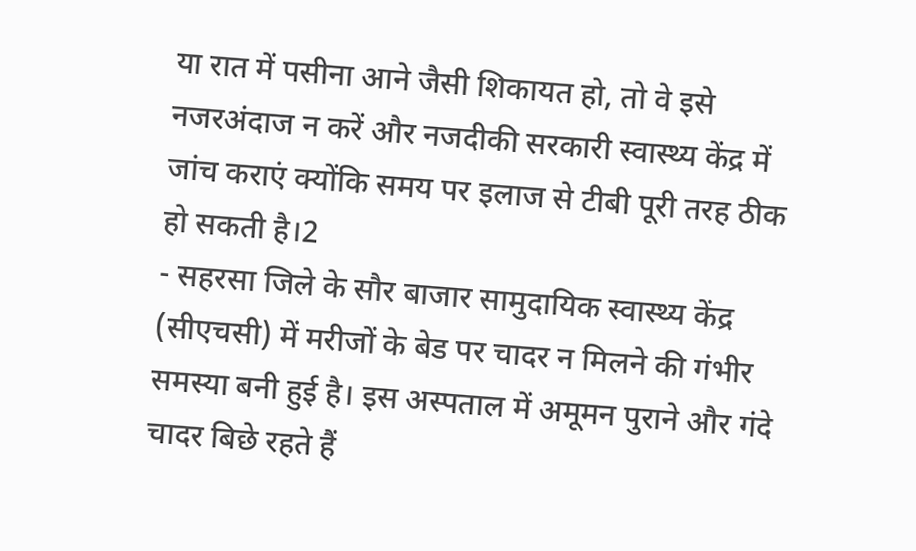या रात में पसीना आने जैसी शिकायत हो, तो वे इसे नजरअंदाज न करें और नजदीकी सरकारी स्वास्थ्य केंद्र में जांच कराएं क्योंकि समय पर इलाज से टीबी पूरी तरह ठीक हो सकती है।2
- सहरसा जिले के सौर बाजार सामुदायिक स्वास्थ्य केंद्र (सीएचसी) में मरीजों के बेड पर चादर न मिलने की गंभीर समस्या बनी हुई है। इस अस्पताल में अमूमन पुराने और गंदे चादर बिछे रहते हैं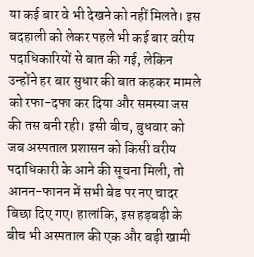या कई बार वे भी देखने को नहीं मिलते। इस बदहाली को लेकर पहले भी कई बार वरीय पदाधिकारियों से बात की गई, लेकिन उन्होंने हर बार सुधार की बात कहकर मामले को रफा-दफा कर दिया और समस्या जस की तस बनी रही। इसी बीच, बुधवार को जब अस्पताल प्रशासन को किसी वरीय पदाधिकारी के आने की सूचना मिली, तो आनन-फानन में सभी बेड पर नए चादर बिछा दिए गए। हालांकि, इस हड़बड़ी के बीच भी अस्पताल की एक और बड़ी खामी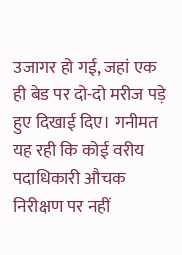उजागर हो गई, जहां एक ही बेड पर दो-दो मरीज पड़े हुए दिखाई दिए। गनीमत यह रही कि कोई वरीय पदाधिकारी औचक निरीक्षण पर नहीं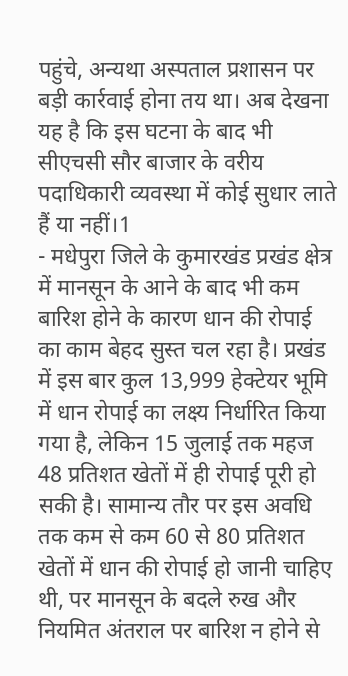पहुंचे, अन्यथा अस्पताल प्रशासन पर बड़ी कार्रवाई होना तय था। अब देखना यह है कि इस घटना के बाद भी सीएचसी सौर बाजार के वरीय पदाधिकारी व्यवस्था में कोई सुधार लाते हैं या नहीं।1
- मधेपुरा जिले के कुमारखंड प्रखंड क्षेत्र में मानसून के आने के बाद भी कम बारिश होने के कारण धान की रोपाई का काम बेहद सुस्त चल रहा है। प्रखंड में इस बार कुल 13,999 हेक्टेयर भूमि में धान रोपाई का लक्ष्य निर्धारित किया गया है, लेकिन 15 जुलाई तक महज 48 प्रतिशत खेतों में ही रोपाई पूरी हो सकी है। सामान्य तौर पर इस अवधि तक कम से कम 60 से 80 प्रतिशत खेतों में धान की रोपाई हो जानी चाहिए थी, पर मानसून के बदले रुख और नियमित अंतराल पर बारिश न होने से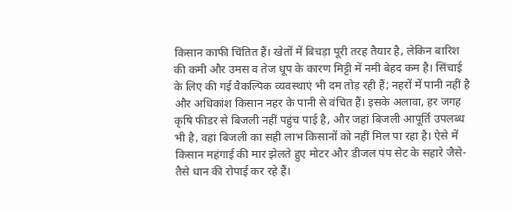किसान काफी चिंतित हैं। खेतों में बिचड़ा पूरी तरह तैयार है, लेकिन बारिश की कमी और उमस व तेज धूप के कारण मिट्टी में नमी बेहद कम है। सिंचाई के लिए की गई वैकल्पिक व्यवस्थाएं भी दम तोड़ रही हैं; नहरों में पानी नहीं है और अधिकांश किसान नहर के पानी से वंचित हैं। इसके अलावा, हर जगह कृषि फीडर से बिजली नहीं पहुंच पाई है, और जहां बिजली आपूर्ति उपलब्ध भी है, वहां बिजली का सही लाभ किसानों को नहीं मिल पा रहा है। ऐसे में किसान महंगाई की मार झेलते हुए मोटर और डीजल पंप सेट के सहारे जैसे-तैसे धान की रोपाई कर रहे हैं।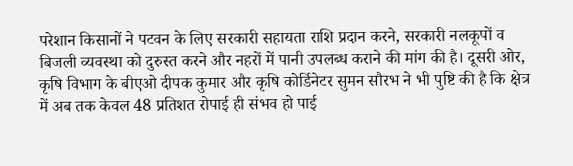परेशान किसानों ने पटवन के लिए सरकारी सहायता राशि प्रदान करने, सरकारी नलकूपों व बिजली व्यवस्था को दुरुस्त करने और नहरों में पानी उपलब्ध कराने की मांग की है। दूसरी ओर, कृषि विभाग के बीएओ दीपक कुमार और कृषि कोर्डिनेटर सुमन सौरभ ने भी पुष्टि की है कि क्षेत्र में अब तक केवल 48 प्रतिशत रोपाई ही संभव हो पाई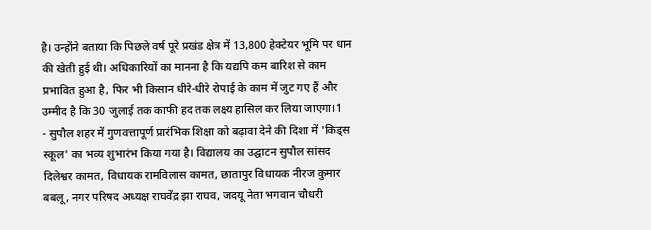है। उन्होंने बताया कि पिछले वर्ष पूरे प्रखंड क्षेत्र में 13,800 हेक्टेयर भूमि पर धान की खेती हुई थी। अधिकारियों का मानना है कि यद्यपि कम बारिश से काम प्रभावित हुआ है, फिर भी किसान धीरे-धीरे रोपाई के काम में जुट गए हैं और उम्मीद है कि 30 जुलाई तक काफी हद तक लक्ष्य हासिल कर लिया जाएगा।1
- सुपौल शहर में गुणवत्तापूर्ण प्रारंभिक शिक्षा को बढ़ावा देने की दिशा में 'किड्स स्कूल' का भव्य शुभारंभ किया गया है। विद्यालय का उद्घाटन सुपौल सांसद दिलेश्वर कामत, विधायक रामविलास कामत, छातापुर विधायक नीरज कुमार बबलू, नगर परिषद अध्यक्ष राघवेंद्र झा राघव, जदयू नेता भगवान चौधरी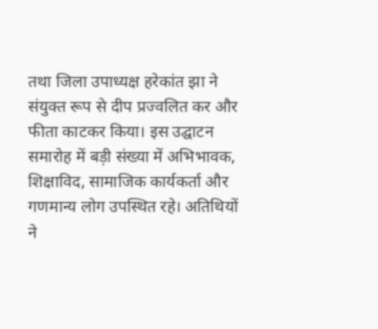तथा जिला उपाध्यक्ष हरेकांत झा ने संयुक्त रूप से दीप प्रज्वलित कर और फीता काटकर किया। इस उद्घाटन समारोह में बड़ी संख्या में अभिभावक, शिक्षाविद, सामाजिक कार्यकर्ता और गणमान्य लोग उपस्थित रहे। अतिथियों ने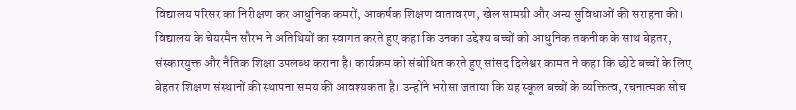विद्यालय परिसर का निरीक्षण कर आधुनिक कमरों, आकर्षक शिक्षण वातावरण, खेल सामग्री और अन्य सुविधाओं की सराहना की। विद्यालय के चेयरमैन सौरभ ने अतिथियों का स्वागत करते हुए कहा कि उनका उद्देश्य बच्चों को आधुनिक तकनीक के साथ बेहतर, संस्कारयुक्त और नैतिक शिक्षा उपलब्ध कराना है। कार्यक्रम को संबोधित करते हुए सांसद दिलेश्वर कामत ने कहा कि छोटे बच्चों के लिए बेहतर शिक्षण संस्थानों की स्थापना समय की आवश्यकता है। उन्होंने भरोसा जताया कि यह स्कूल बच्चों के व्यक्तित्व, रचनात्मक सोच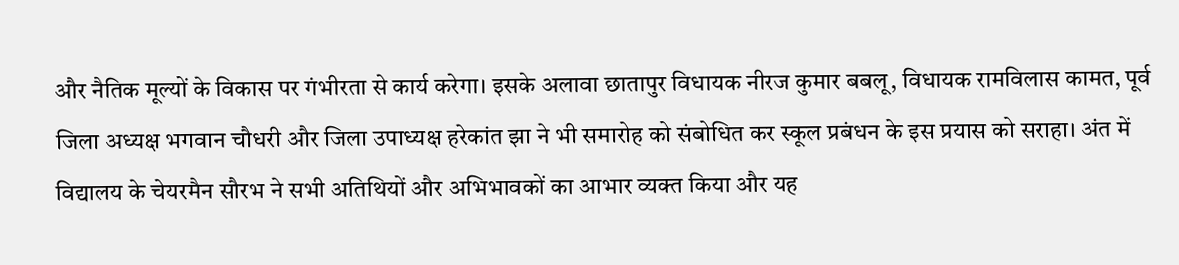और नैतिक मूल्यों के विकास पर गंभीरता से कार्य करेगा। इसके अलावा छातापुर विधायक नीरज कुमार बबलू, विधायक रामविलास कामत, पूर्व जिला अध्यक्ष भगवान चौधरी और जिला उपाध्यक्ष हरेकांत झा ने भी समारोह को संबोधित कर स्कूल प्रबंधन के इस प्रयास को सराहा। अंत में विद्यालय के चेयरमैन सौरभ ने सभी अतिथियों और अभिभावकों का आभार व्यक्त किया और यह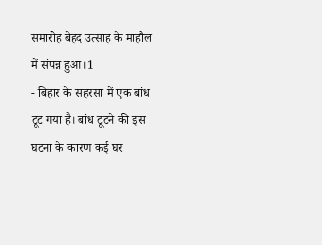समारोह बेहद उत्साह के माहौल में संपन्न हुआ।1
- बिहार के सहरसा में एक बांध टूट गया है। बांध टूटने की इस घटना के कारण कई घर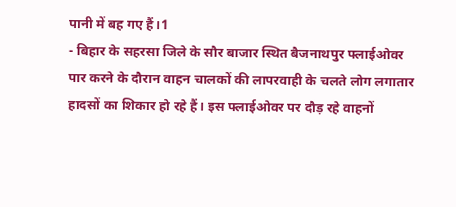पानी में बह गए हैं।1
- बिहार के सहरसा जिले के सौर बाजार स्थित बैजनाथपुर फ्लाईओवर पार करने के दौरान वाहन चालकों की लापरवाही के चलते लोग लगातार हादसों का शिकार हो रहे हैं। इस फ्लाईओवर पर दौड़ रहे वाहनों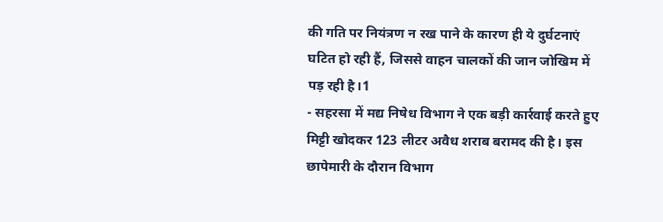की गति पर नियंत्रण न रख पाने के कारण ही ये दुर्घटनाएं घटित हो रही हैं, जिससे वाहन चालकों की जान जोखिम में पड़ रही है।1
- सहरसा में मद्य निषेध विभाग ने एक बड़ी कार्रवाई करते हुए मिट्टी खोदकर 123 लीटर अवैध शराब बरामद की है। इस छापेमारी के दौरान विभाग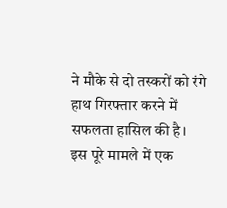ने मौके से दो तस्करों को रंगे हाथ गिरफ्तार करने में सफलता हासिल की है। इस पूरे मामले में एक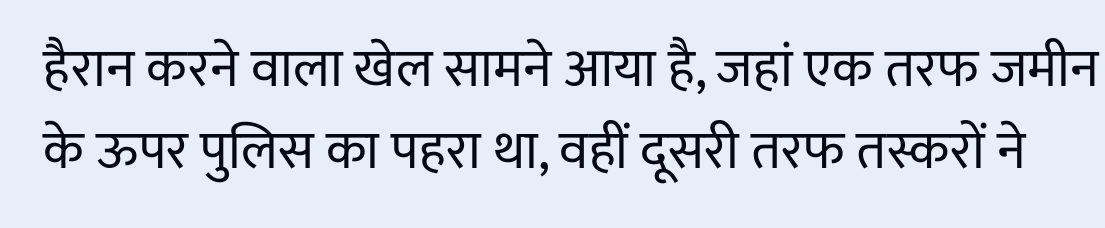हैरान करने वाला खेल सामने आया है, जहां एक तरफ जमीन के ऊपर पुलिस का पहरा था, वहीं दूसरी तरफ तस्करों ने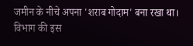जमीन के नीचे अपना 'शराब गोदाम' बना रखा था। विभाग की इस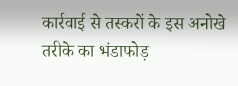कार्रवाई से तस्करों के इस अनोखे तरीके का भंडाफोड़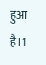हुआ है।1